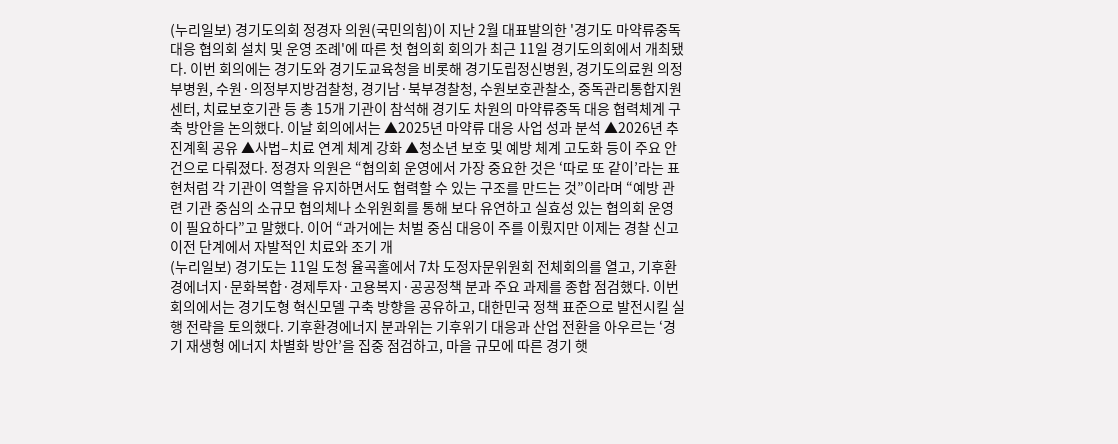(누리일보) 경기도의회 정경자 의원(국민의힘)이 지난 2월 대표발의한 '경기도 마약류중독 대응 협의회 설치 및 운영 조례'에 따른 첫 협의회 회의가 최근 11일 경기도의회에서 개최됐다. 이번 회의에는 경기도와 경기도교육청을 비롯해 경기도립정신병원, 경기도의료원 의정부병원, 수원·의정부지방검찰청, 경기남·북부경찰청, 수원보호관찰소, 중독관리통합지원센터, 치료보호기관 등 총 15개 기관이 참석해 경기도 차원의 마약류중독 대응 협력체계 구축 방안을 논의했다. 이날 회의에서는 ▲2025년 마약류 대응 사업 성과 분석 ▲2026년 추진계획 공유 ▲사법–치료 연계 체계 강화 ▲청소년 보호 및 예방 체계 고도화 등이 주요 안건으로 다뤄졌다. 정경자 의원은 “협의회 운영에서 가장 중요한 것은 ‘따로 또 같이’라는 표현처럼 각 기관이 역할을 유지하면서도 협력할 수 있는 구조를 만드는 것”이라며 “예방 관련 기관 중심의 소규모 협의체나 소위원회를 통해 보다 유연하고 실효성 있는 협의회 운영이 필요하다”고 말했다. 이어 “과거에는 처벌 중심 대응이 주를 이뤘지만 이제는 경찰 신고 이전 단계에서 자발적인 치료와 조기 개
(누리일보) 경기도는 11일 도청 율곡홀에서 7차 도정자문위원회 전체회의를 열고, 기후환경에너지·문화복합·경제투자·고용복지·공공정책 분과 주요 과제를 종합 점검했다. 이번 회의에서는 경기도형 혁신모델 구축 방향을 공유하고, 대한민국 정책 표준으로 발전시킬 실행 전략을 토의했다. 기후환경에너지 분과위는 기후위기 대응과 산업 전환을 아우르는 ‘경기 재생형 에너지 차별화 방안’을 집중 점검하고, 마을 규모에 따른 경기 햇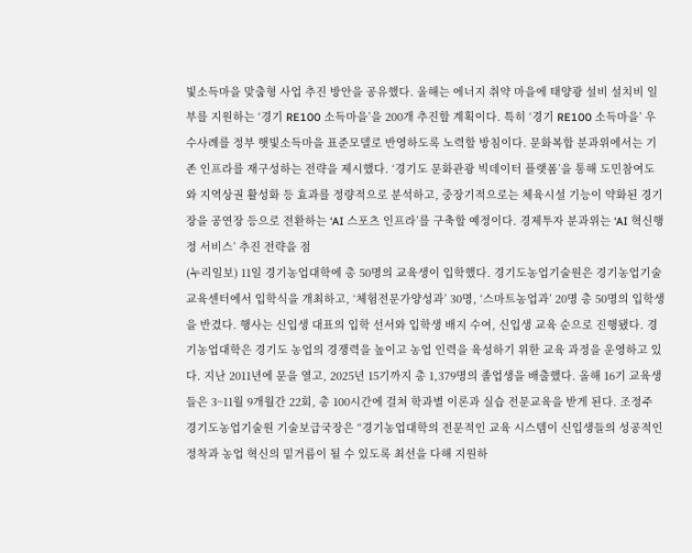빛소득마을 맞춤형 사업 추진 방안을 공유했다. 올해는 에너지 취약 마을에 태양광 설비 설치비 일부를 지원하는 ‘경기 RE100 소득마을’을 200개 추진할 계획이다. 특히 ‘경기 RE100 소득마을’ 우수사례를 정부 햇빛소득마을 표준모델로 반영하도록 노력할 방침이다. 문화복합 분과위에서는 기존 인프라를 재구성하는 전략을 제시했다. ‘경기도 문화관광 빅데이터 플랫폼’을 통해 도민참여도와 지역상권 활성화 등 효과를 정량적으로 분석하고, 중장기적으로는 체육시설 기능이 약화된 경기장을 공연장 등으로 전환하는 ‘AI 스포츠 인프라’를 구축할 예정이다. 경제투자 분과위는 ‘AI 혁신행정 서비스’ 추진 전략을 점
(누리일보) 11일 경기농업대학에 총 50명의 교육생이 입학했다. 경기도농업기술원은 경기농업기술교육센터에서 입학식을 개최하고, ‘체험전문가양성과’ 30명, ‘스마트농업과’ 20명 총 50명의 입학생을 반겼다. 행사는 신입생 대표의 입학 선서와 입학생 배지 수여, 신입생 교육 순으로 진행됐다. 경기농업대학은 경기도 농업의 경쟁력을 높이고 농업 인력을 육성하기 위한 교육 과정을 운영하고 있다. 지난 2011년에 문을 열고, 2025년 15기까지 총 1,379명의 졸업생을 배출했다. 올해 16기 교육생들은 3~11월 9개월간 22회, 총 100시간에 걸쳐 학과별 이론과 실습 전문교육을 받게 된다. 조정주 경기도농업기술원 기술보급국장은 “경기농업대학의 전문적인 교육 시스템이 신입생들의 성공적인 정착과 농업 혁신의 밑거름이 될 수 있도록 최선을 다해 지원하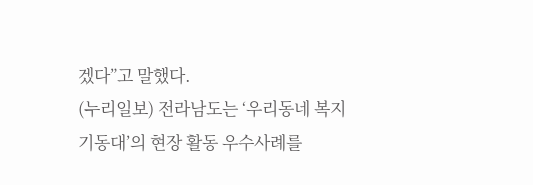겠다”고 말했다.
(누리일보) 전라남도는 ‘우리동네 복지기동대’의 현장 활동 우수사례를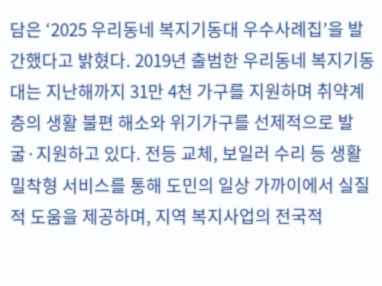담은 ‘2025 우리동네 복지기동대 우수사례집’을 발간했다고 밝혔다. 2019년 출범한 우리동네 복지기동대는 지난해까지 31만 4천 가구를 지원하며 취약계층의 생활 불편 해소와 위기가구를 선제적으로 발굴·지원하고 있다. 전등 교체, 보일러 수리 등 생활밀착형 서비스를 통해 도민의 일상 가까이에서 실질적 도움을 제공하며, 지역 복지사업의 전국적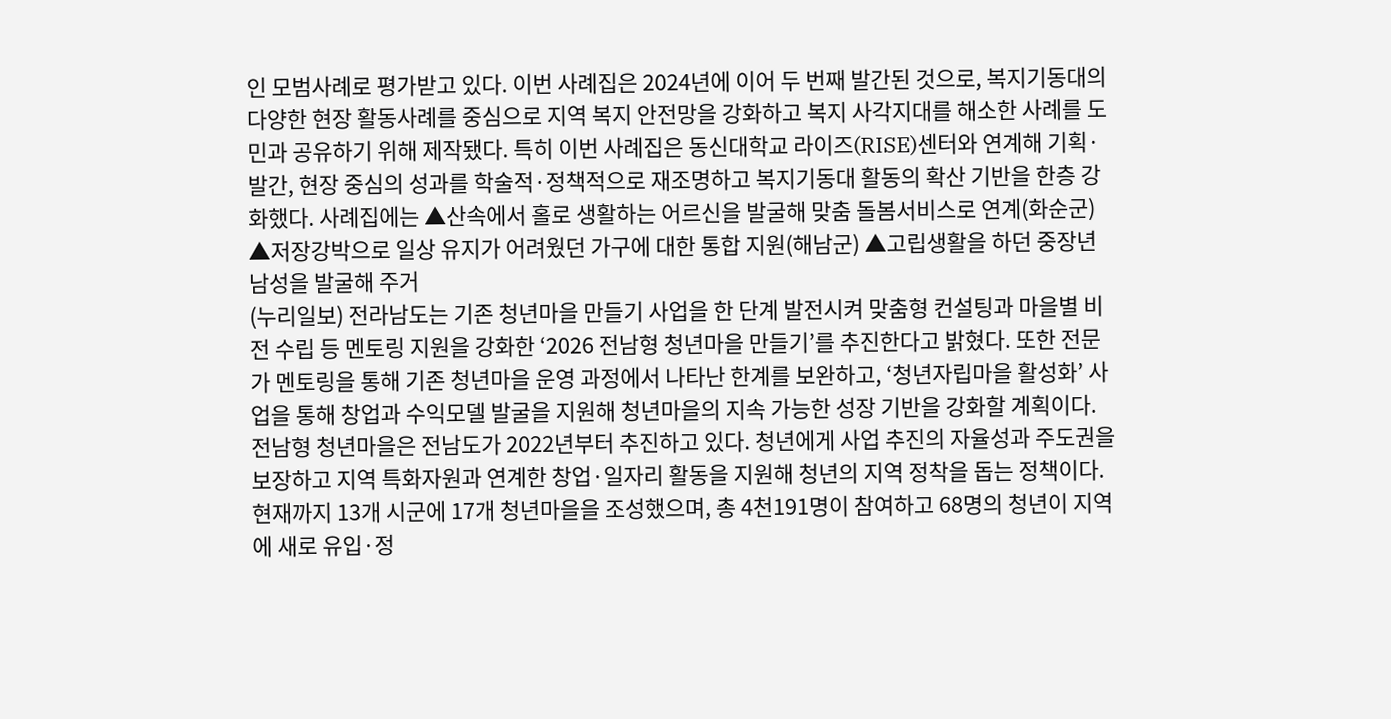인 모범사례로 평가받고 있다. 이번 사례집은 2024년에 이어 두 번째 발간된 것으로, 복지기동대의 다양한 현장 활동사례를 중심으로 지역 복지 안전망을 강화하고 복지 사각지대를 해소한 사례를 도민과 공유하기 위해 제작됐다. 특히 이번 사례집은 동신대학교 라이즈(RISE)센터와 연계해 기획·발간, 현장 중심의 성과를 학술적·정책적으로 재조명하고 복지기동대 활동의 확산 기반을 한층 강화했다. 사례집에는 ▲산속에서 홀로 생활하는 어르신을 발굴해 맞춤 돌봄서비스로 연계(화순군) ▲저장강박으로 일상 유지가 어려웠던 가구에 대한 통합 지원(해남군) ▲고립생활을 하던 중장년 남성을 발굴해 주거
(누리일보) 전라남도는 기존 청년마을 만들기 사업을 한 단계 발전시켜 맞춤형 컨설팅과 마을별 비전 수립 등 멘토링 지원을 강화한 ‘2026 전남형 청년마을 만들기’를 추진한다고 밝혔다. 또한 전문가 멘토링을 통해 기존 청년마을 운영 과정에서 나타난 한계를 보완하고, ‘청년자립마을 활성화’ 사업을 통해 창업과 수익모델 발굴을 지원해 청년마을의 지속 가능한 성장 기반을 강화할 계획이다. 전남형 청년마을은 전남도가 2022년부터 추진하고 있다. 청년에게 사업 추진의 자율성과 주도권을 보장하고 지역 특화자원과 연계한 창업·일자리 활동을 지원해 청년의 지역 정착을 돕는 정책이다. 현재까지 13개 시군에 17개 청년마을을 조성했으며, 총 4천191명이 참여하고 68명의 청년이 지역에 새로 유입·정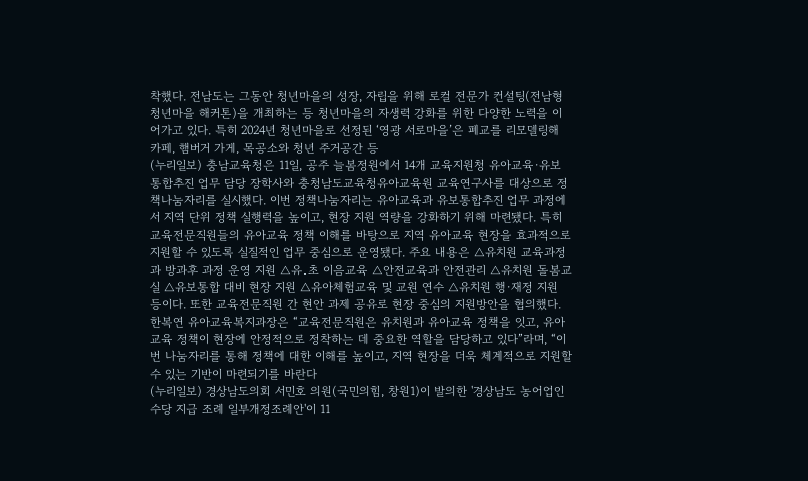착했다. 전남도는 그동안 청년마을의 성장, 자립을 위해 로컬 전문가 컨설팅(전남형 청년마을 해커톤)을 개최하는 등 청년마을의 자생력 강화를 위한 다양한 노력을 이어가고 있다. 특히 2024년 청년마을로 선정된 ‘영광 서로마을’은 폐교를 리모델링해 카페, 햄버거 가게, 목공소와 청년 주거공간 등
(누리일보) 충남교육청은 11일, 공주 늘봄정원에서 14개 교육지원청 유아교육·유보통합추진 업무 담당 장학사와 충청남도교육청유아교육원 교육연구사를 대상으로 정책나눔자리를 실시했다. 이번 정책나눔자리는 유아교육과 유보통합추진 업무 과정에서 지역 단위 정책 실행력을 높이고, 현장 지원 역량을 강화하기 위해 마련됐다. 특히 교육전문직원들의 유아교육 정책 이해를 바탕으로 지역 유아교육 현장을 효과적으로 지원할 수 있도록 실질적인 업무 중심으로 운영됐다. 주요 내용은 △유치원 교육과정과 방과후 과정 운영 지원 △유․초 이음교육 △안전교육과 안전관리 △유치원 돌봄교실 △유보통합 대비 현장 지원 △유아체험교육 및 교원 연수 △유치원 행·재정 지원 등이다. 또한 교육전문직원 간 현안 과제 공유로 현장 중심의 지원방안을 협의했다. 한복연 유아교육복지과장은 “교육전문직원은 유치원과 유아교육 정책을 잇고, 유아교육 정책이 현장에 안정적으로 정착하는 데 중요한 역할을 담당하고 있다”라며, “이번 나눔자리를 통해 정책에 대한 이해를 높이고, 지역 현장을 더욱 체계적으로 지원할 수 있는 기반이 마련되기를 바란다
(누리일보) 경상남도의회 서민호 의원(국민의힘, 창원1)이 발의한 '경상남도 농어업인수당 지급 조례 일부개정조례안'이 11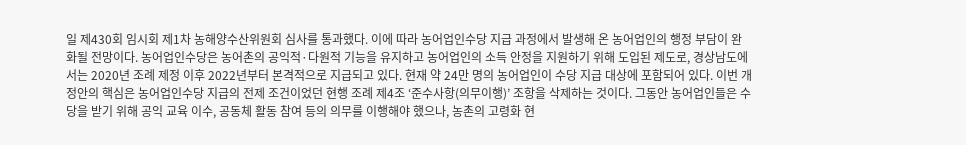일 제430회 임시회 제1차 농해양수산위원회 심사를 통과했다. 이에 따라 농어업인수당 지급 과정에서 발생해 온 농어업인의 행정 부담이 완화될 전망이다. 농어업인수당은 농어촌의 공익적·다원적 기능을 유지하고 농어업인의 소득 안정을 지원하기 위해 도입된 제도로, 경상남도에서는 2020년 조례 제정 이후 2022년부터 본격적으로 지급되고 있다. 현재 약 24만 명의 농어업인이 수당 지급 대상에 포함되어 있다. 이번 개정안의 핵심은 농어업인수당 지급의 전제 조건이었던 현행 조례 제4조 ‘준수사항(의무이행)’ 조항을 삭제하는 것이다. 그동안 농어업인들은 수당을 받기 위해 공익 교육 이수, 공동체 활동 참여 등의 의무를 이행해야 했으나, 농촌의 고령화 현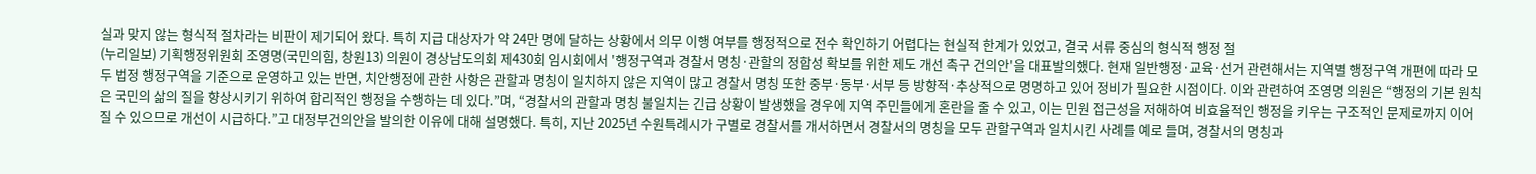실과 맞지 않는 형식적 절차라는 비판이 제기되어 왔다. 특히 지급 대상자가 약 24만 명에 달하는 상황에서 의무 이행 여부를 행정적으로 전수 확인하기 어렵다는 현실적 한계가 있었고, 결국 서류 중심의 형식적 행정 절
(누리일보) 기획행정위원회 조영명(국민의힘, 창원13) 의원이 경상남도의회 제430회 임시회에서 '행정구역과 경찰서 명칭·관할의 정합성 확보를 위한 제도 개선 촉구 건의안'을 대표발의했다. 현재 일반행정·교육·선거 관련해서는 지역별 행정구역 개편에 따라 모두 법정 행정구역을 기준으로 운영하고 있는 반면, 치안행정에 관한 사항은 관할과 명칭이 일치하지 않은 지역이 많고 경찰서 명칭 또한 중부·동부·서부 등 방향적·추상적으로 명명하고 있어 정비가 필요한 시점이다. 이와 관련하여 조영명 의원은 “행정의 기본 원칙은 국민의 삶의 질을 향상시키기 위하여 합리적인 행정을 수행하는 데 있다.”며, “경찰서의 관할과 명칭 불일치는 긴급 상황이 발생했을 경우에 지역 주민들에게 혼란을 줄 수 있고, 이는 민원 접근성을 저해하여 비효율적인 행정을 키우는 구조적인 문제로까지 이어질 수 있으므로 개선이 시급하다.”고 대정부건의안을 발의한 이유에 대해 설명했다. 특히, 지난 2025년 수원특례시가 구별로 경찰서를 개서하면서 경찰서의 명칭을 모두 관할구역과 일치시킨 사례를 예로 들며, 경찰서의 명칭과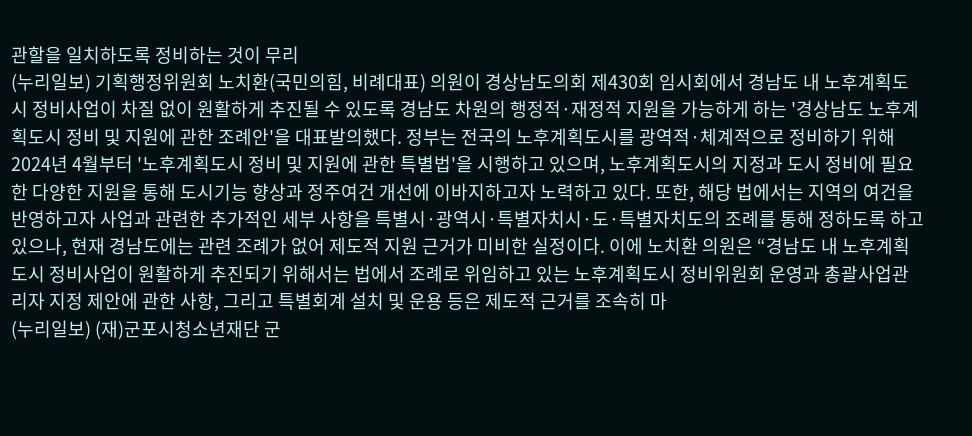관할을 일치하도록 정비하는 것이 무리
(누리일보) 기획행정위원회 노치환(국민의힘, 비례대표) 의원이 경상남도의회 제430회 임시회에서 경남도 내 노후계획도시 정비사업이 차질 없이 원활하게 추진될 수 있도록 경남도 차원의 행정적·재정적 지원을 가능하게 하는 '경상남도 노후계획도시 정비 및 지원에 관한 조례안'을 대표발의했다. 정부는 전국의 노후계획도시를 광역적·체계적으로 정비하기 위해 2024년 4월부터 '노후계획도시 정비 및 지원에 관한 특별법'을 시행하고 있으며, 노후계획도시의 지정과 도시 정비에 필요한 다양한 지원을 통해 도시기능 향상과 정주여건 개선에 이바지하고자 노력하고 있다. 또한, 해당 법에서는 지역의 여건을 반영하고자 사업과 관련한 추가적인 세부 사항을 특별시·광역시·특별자치시·도·특별자치도의 조례를 통해 정하도록 하고 있으나, 현재 경남도에는 관련 조례가 없어 제도적 지원 근거가 미비한 실정이다. 이에 노치환 의원은 “경남도 내 노후계획도시 정비사업이 원활하게 추진되기 위해서는 법에서 조례로 위임하고 있는 노후계획도시 정비위원회 운영과 총괄사업관리자 지정 제안에 관한 사항, 그리고 특별회계 설치 및 운용 등은 제도적 근거를 조속히 마
(누리일보) (재)군포시청소년재단 군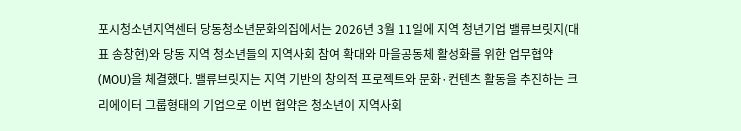포시청소년지역센터 당동청소년문화의집에서는 2026년 3월 11일에 지역 청년기업 밸류브릿지(대표 송창현)와 당동 지역 청소년들의 지역사회 참여 확대와 마을공동체 활성화를 위한 업무협약(MOU)을 체결했다. 밸류브릿지는 지역 기반의 창의적 프로젝트와 문화·컨텐츠 활동을 추진하는 크리에이터 그룹형태의 기업으로 이번 협약은 청소년이 지역사회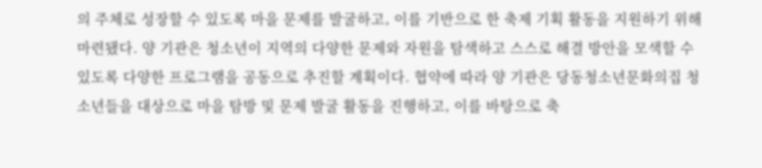의 주체로 성장할 수 있도록 마을 문제를 발굴하고, 이를 기반으로 한 축제 기획 활동을 지원하기 위해 마련됐다. 양 기관은 청소년이 지역의 다양한 문제와 자원을 탐색하고 스스로 해결 방안을 모색할 수 있도록 다양한 프로그램을 공동으로 추진할 계획이다. 협약에 따라 양 기관은 당동청소년문화의집 청소년들을 대상으로 마을 탐방 및 문제 발굴 활동을 진행하고, 이를 바탕으로 축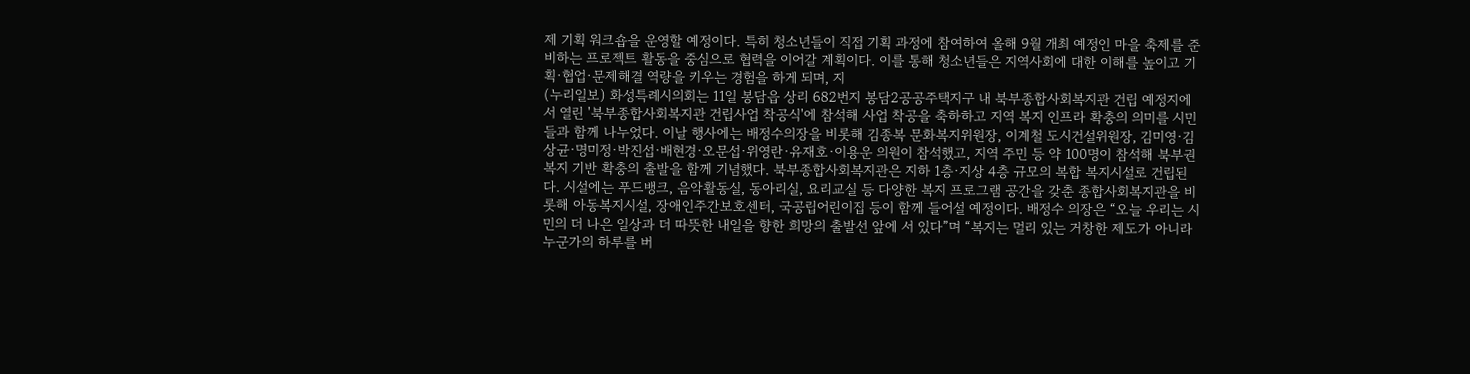제 기획 워크숍을 운영할 예정이다. 특히 청소년들이 직접 기획 과정에 참여하여 올해 9월 개최 예정인 마을 축제를 준비하는 프로젝트 활동을 중심으로 협력을 이어갈 계획이다. 이를 통해 청소년들은 지역사회에 대한 이해를 높이고 기획·협업·문제해결 역량을 키우는 경험을 하게 되며, 지
(누리일보) 화성특례시의회는 11일 봉담읍 상리 682번지 봉담2공공주택지구 내 북부종합사회복지관 건립 예정지에서 열린 '북부종합사회복지관 건립사업 착공식'에 참석해 사업 착공을 축하하고 지역 복지 인프라 확충의 의미를 시민들과 함께 나누었다. 이날 행사에는 배정수의장을 비롯해 김종복 문화복지위원장, 이계철 도시건설위원장, 김미영·김상균·명미정·박진섭·배현경·오문섭·위영란·유재호·이용운 의원이 참석했고, 지역 주민 등 약 100명이 참석해 북부권 복지 기반 확충의 출발을 함께 기념했다. 북부종합사회복지관은 지하 1층·지상 4층 규모의 복합 복지시설로 건립된다. 시설에는 푸드뱅크, 음악활동실, 동아리실, 요리교실 등 다양한 복지 프로그램 공간을 갖춘 종합사회복지관을 비롯해 아동복지시설, 장애인주간보호센터, 국공립어린이집 등이 함께 들어설 예정이다. 배정수 의장은 “오늘 우리는 시민의 더 나은 일상과 더 따뜻한 내일을 향한 희망의 출발선 앞에 서 있다”며 “복지는 멀리 있는 거창한 제도가 아니라 누군가의 하루를 버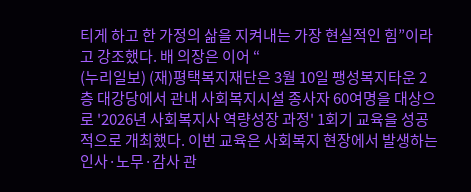티게 하고 한 가정의 삶을 지켜내는 가장 현실적인 힘”이라고 강조했다. 배 의장은 이어 “
(누리일보) (재)평택복지재단은 3월 10일 팽성복지타운 2층 대강당에서 관내 사회복지시설 종사자 60여명을 대상으로 '2026년 사회복지사 역량성장 과정' 1회기 교육을 성공적으로 개최했다. 이번 교육은 사회복지 현장에서 발생하는 인사·노무·감사 관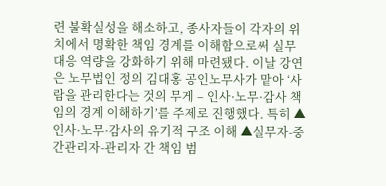련 불확실성을 해소하고, 종사자들이 각자의 위치에서 명확한 책임 경계를 이해함으로써 실무 대응 역량을 강화하기 위해 마련됐다. 이날 강연은 노무법인 정의 김대홍 공인노무사가 맡아 ‘사람을 관리한다는 것의 무게 – 인사·노무·감사 책임의 경계 이해하기’를 주제로 진행했다. 특히 ▲인사·노무·감사의 유기적 구조 이해 ▲실무자-중간관리자-관리자 간 책임 범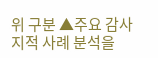위 구분 ▲주요 감사 지적 사례 분석을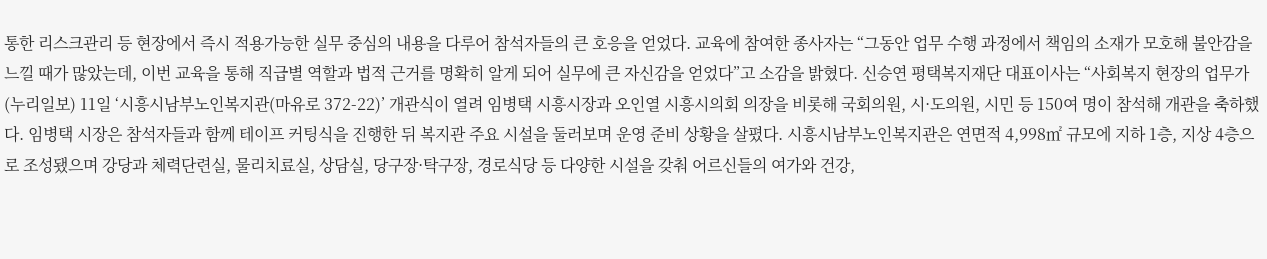통한 리스크관리 등 현장에서 즉시 적용가능한 실무 중심의 내용을 다루어 참석자들의 큰 호응을 얻었다. 교육에 참여한 종사자는 “그동안 업무 수행 과정에서 책임의 소재가 모호해 불안감을 느낄 때가 많았는데, 이번 교육을 통해 직급별 역할과 법적 근거를 명확히 알게 되어 실무에 큰 자신감을 얻었다”고 소감을 밝혔다. 신승연 평택복지재단 대표이사는 “사회복지 현장의 업무가
(누리일보) 11일 ‘시흥시남부노인복지관(마유로 372-22)’ 개관식이 열려 임병택 시흥시장과 오인열 시흥시의회 의장을 비롯해 국회의원, 시·도의원, 시민 등 150여 명이 참석해 개관을 축하했다. 임병택 시장은 참석자들과 함께 테이프 커팅식을 진행한 뒤 복지관 주요 시설을 둘러보며 운영 준비 상황을 살폈다. 시흥시남부노인복지관은 연면적 4,998㎡ 규모에 지하 1층, 지상 4층으로 조성됐으며 강당과 체력단련실, 물리치료실, 상담실, 당구장·탁구장, 경로식당 등 다양한 시설을 갖춰 어르신들의 여가와 건강,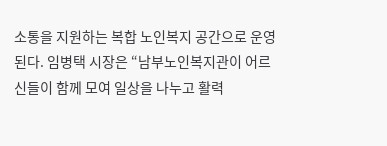소통을 지원하는 복합 노인복지 공간으로 운영된다. 임병택 시장은 “남부노인복지관이 어르신들이 함께 모여 일상을 나누고 활력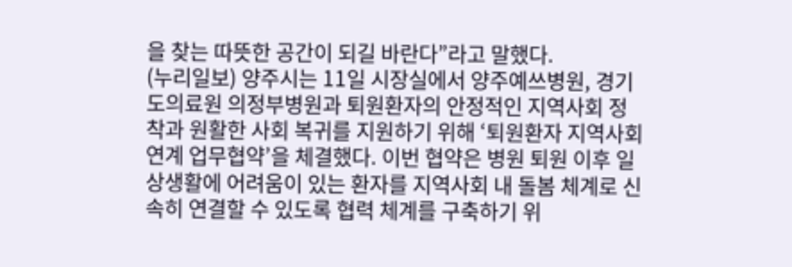을 찾는 따뜻한 공간이 되길 바란다”라고 말했다.
(누리일보) 양주시는 11일 시장실에서 양주예쓰병원, 경기도의료원 의정부병원과 퇴원환자의 안정적인 지역사회 정착과 원활한 사회 복귀를 지원하기 위해 ‘퇴원환자 지역사회 연계 업무협약’을 체결했다. 이번 협약은 병원 퇴원 이후 일상생활에 어려움이 있는 환자를 지역사회 내 돌봄 체계로 신속히 연결할 수 있도록 협력 체계를 구축하기 위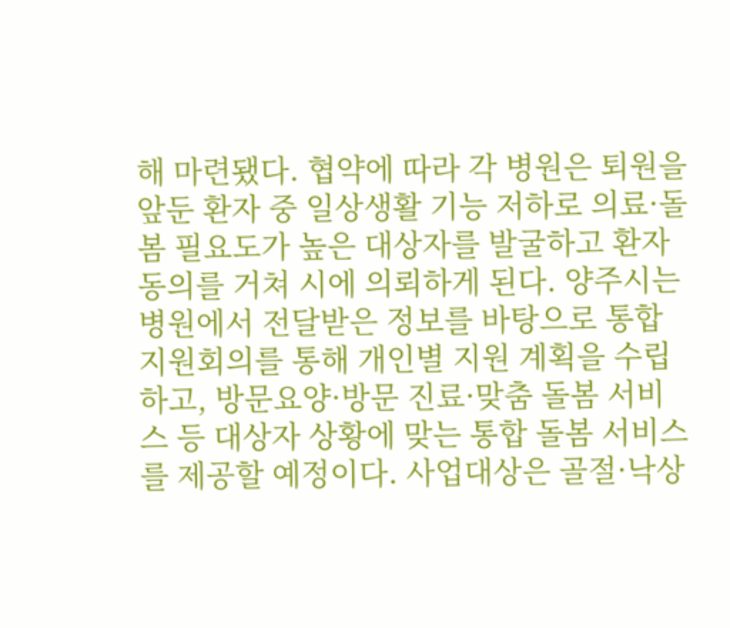해 마련됐다. 협약에 따라 각 병원은 퇴원을 앞둔 환자 중 일상생활 기능 저하로 의료·돌봄 필요도가 높은 대상자를 발굴하고 환자 동의를 거쳐 시에 의뢰하게 된다. 양주시는 병원에서 전달받은 정보를 바탕으로 통합지원회의를 통해 개인별 지원 계획을 수립하고, 방문요양·방문 진료·맞춤 돌봄 서비스 등 대상자 상황에 맞는 통합 돌봄 서비스를 제공할 예정이다. 사업대상은 골절·낙상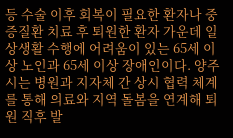등 수술 이후 회복이 필요한 환자나 중증질환 치료 후 퇴원한 환자 가운데 일상생활 수행에 어려움이 있는 65세 이상 노인과 65세 이상 장애인이다. 양주시는 병원과 지자체 간 상시 협력 체계를 통해 의료와 지역 돌봄을 연계해 퇴원 직후 발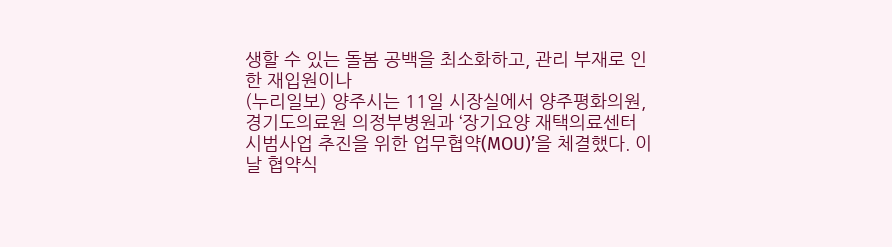생할 수 있는 돌봄 공백을 최소화하고, 관리 부재로 인한 재입원이나
(누리일보) 양주시는 11일 시장실에서 양주평화의원, 경기도의료원 의정부병원과 ‘장기요양 재택의료센터 시범사업 추진을 위한 업무협약(MOU)’을 체결했다. 이날 협약식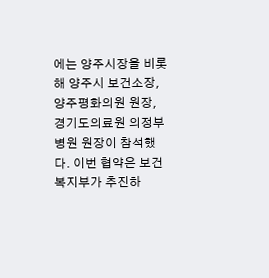에는 양주시장을 비롯해 양주시 보건소장, 양주평화의원 원장, 경기도의료원 의정부병원 원장이 참석했다. 이번 협약은 보건복지부가 추진하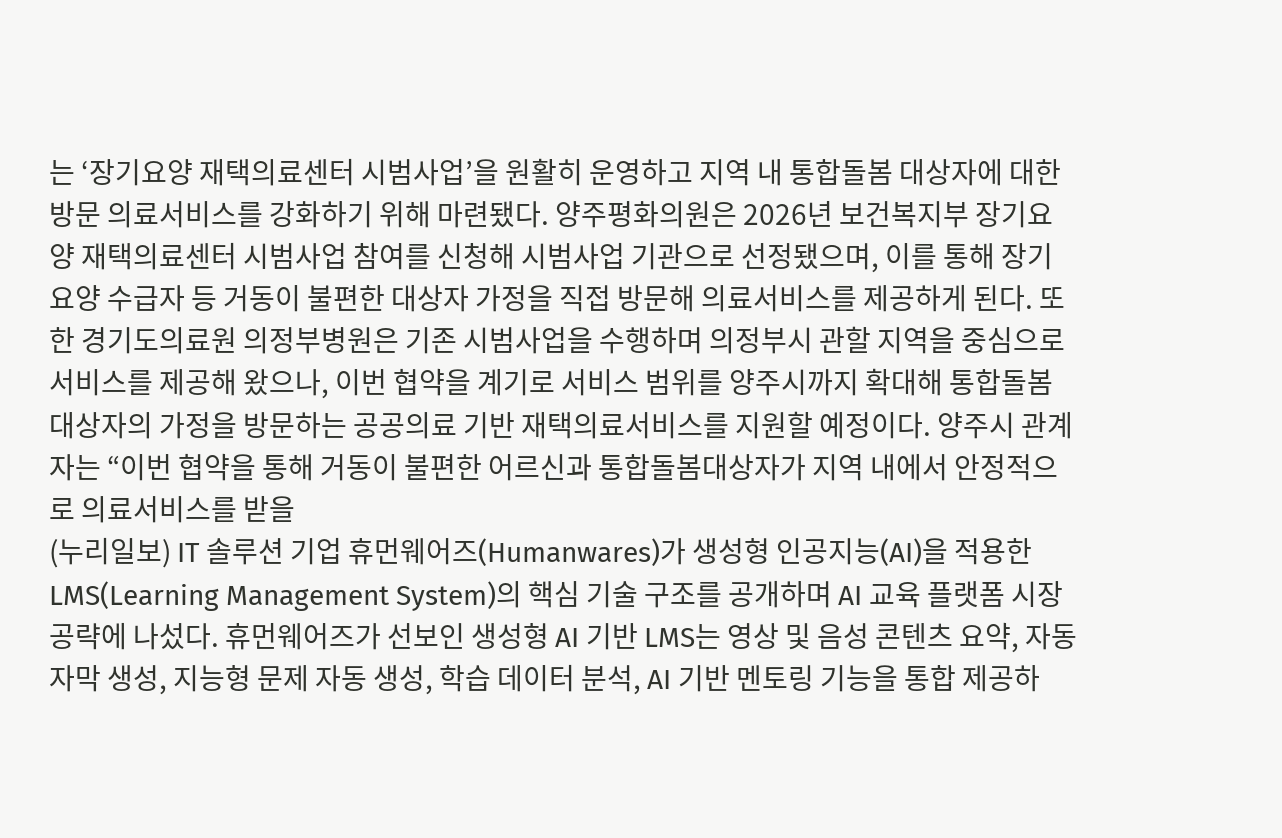는 ‘장기요양 재택의료센터 시범사업’을 원활히 운영하고 지역 내 통합돌봄 대상자에 대한 방문 의료서비스를 강화하기 위해 마련됐다. 양주평화의원은 2026년 보건복지부 장기요양 재택의료센터 시범사업 참여를 신청해 시범사업 기관으로 선정됐으며, 이를 통해 장기요양 수급자 등 거동이 불편한 대상자 가정을 직접 방문해 의료서비스를 제공하게 된다. 또한 경기도의료원 의정부병원은 기존 시범사업을 수행하며 의정부시 관할 지역을 중심으로 서비스를 제공해 왔으나, 이번 협약을 계기로 서비스 범위를 양주시까지 확대해 통합돌봄대상자의 가정을 방문하는 공공의료 기반 재택의료서비스를 지원할 예정이다. 양주시 관계자는 “이번 협약을 통해 거동이 불편한 어르신과 통합돌봄대상자가 지역 내에서 안정적으로 의료서비스를 받을
(누리일보) IT 솔루션 기업 휴먼웨어즈(Humanwares)가 생성형 인공지능(AI)을 적용한 LMS(Learning Management System)의 핵심 기술 구조를 공개하며 AI 교육 플랫폼 시장 공략에 나섰다. 휴먼웨어즈가 선보인 생성형 AI 기반 LMS는 영상 및 음성 콘텐츠 요약, 자동 자막 생성, 지능형 문제 자동 생성, 학습 데이터 분석, AI 기반 멘토링 기능을 통합 제공하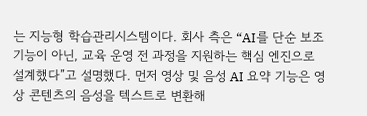는 지능형 학습관리시스템이다. 회사 측은 “AI를 단순 보조 기능이 아닌, 교육 운영 전 과정을 지원하는 핵심 엔진으로 설계했다”고 설명했다. 먼저 영상 및 음성 AI 요약 기능은 영상 콘텐츠의 음성을 텍스트로 변환해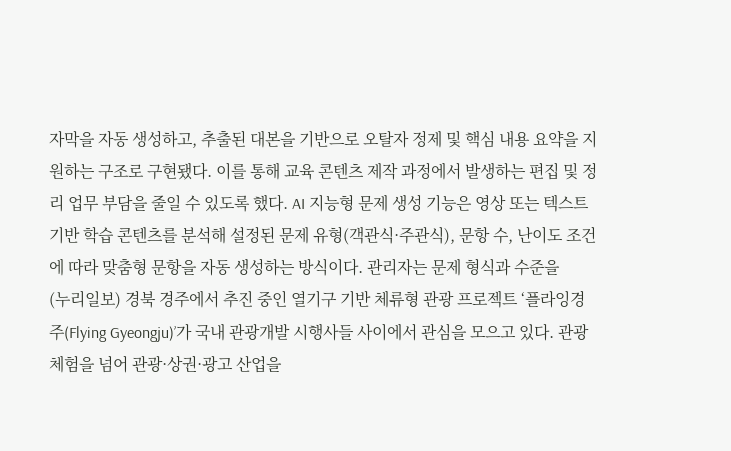자막을 자동 생성하고, 추출된 대본을 기반으로 오탈자 정제 및 핵심 내용 요약을 지원하는 구조로 구현됐다. 이를 통해 교육 콘텐츠 제작 과정에서 발생하는 편집 및 정리 업무 부담을 줄일 수 있도록 했다. AI 지능형 문제 생성 기능은 영상 또는 텍스트 기반 학습 콘텐츠를 분석해 설정된 문제 유형(객관식·주관식), 문항 수, 난이도 조건에 따라 맞춤형 문항을 자동 생성하는 방식이다. 관리자는 문제 형식과 수준을
(누리일보) 경북 경주에서 추진 중인 열기구 기반 체류형 관광 프로젝트 ‘플라잉경주(Flying Gyeongju)’가 국내 관광개발 시행사들 사이에서 관심을 모으고 있다. 관광 체험을 넘어 관광·상권·광고 산업을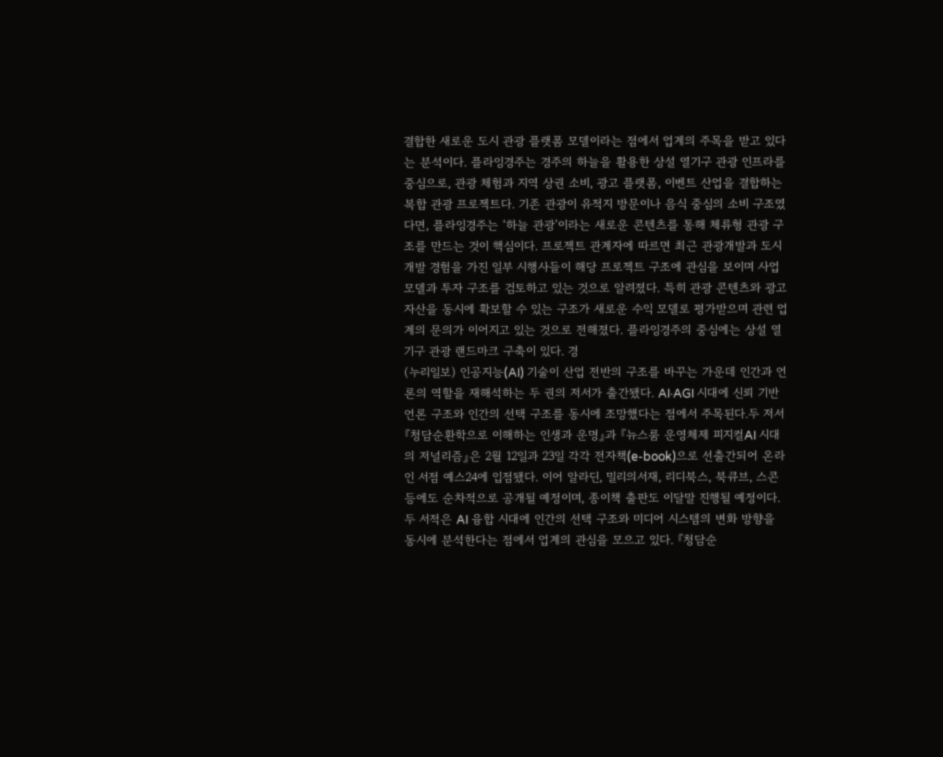결합한 새로운 도시 관광 플랫폼 모델이라는 점에서 업계의 주목을 받고 있다는 분석이다. 플라잉경주는 경주의 하늘을 활용한 상설 열기구 관광 인프라를 중심으로, 관광 체험과 지역 상권 소비, 광고 플랫폼, 이벤트 산업을 결합하는 복합 관광 프로젝트다. 기존 관광이 유적지 방문이나 음식 중심의 소비 구조였다면, 플라잉경주는 ‘하늘 관광’이라는 새로운 콘텐츠를 통해 체류형 관광 구조를 만드는 것이 핵심이다. 프로젝트 관계자에 따르면 최근 관광개발과 도시개발 경험을 가진 일부 시행사들이 해당 프로젝트 구조에 관심을 보이며 사업 모델과 투자 구조를 검토하고 있는 것으로 알려졌다. 특히 관광 콘텐츠와 광고 자산을 동시에 확보할 수 있는 구조가 새로운 수익 모델로 평가받으며 관련 업계의 문의가 이어지고 있는 것으로 전해졌다. 플라잉경주의 중심에는 상설 열기구 관광 랜드마크 구축이 있다. 경
(누리일보) 인공지능(AI) 기술이 산업 전반의 구조를 바꾸는 가운데 인간과 언론의 역할을 재해석하는 두 권의 저서가 출간됐다. AI·AGI 시대에 신뢰 기반 언론 구조와 인간의 선택 구조를 동시에 조망했다는 점에서 주목된다.두 저서『청담순환학으로 이해하는 인생과 운명』과 『뉴스룸 운영체제 피지컬AI 시대의 저널리즘』은 2월 12일과 23일 각각 전자책(e-book)으로 선출간되어 온라인 서점 예스24에 입점됐다. 이어 알라딘, 밀리의서재, 리디북스, 북큐브, 스콘 등에도 순차적으로 공개될 예정이며, 종이책 출판도 이달말 진행될 예정이다.두 서적은 AI 융합 시대에 인간의 선택 구조와 미디어 시스템의 변화 방향을 동시에 분석한다는 점에서 업계의 관심을 모으고 있다. 『청담순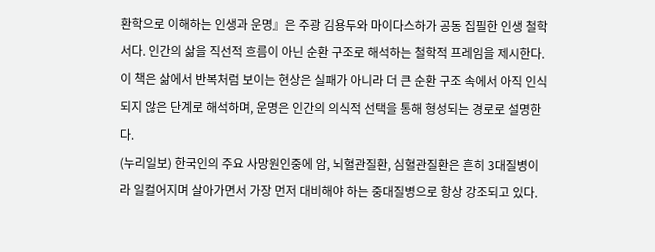환학으로 이해하는 인생과 운명』은 주광 김용두와 마이다스하가 공동 집필한 인생 철학서다. 인간의 삶을 직선적 흐름이 아닌 순환 구조로 해석하는 철학적 프레임을 제시한다. 이 책은 삶에서 반복처럼 보이는 현상은 실패가 아니라 더 큰 순환 구조 속에서 아직 인식되지 않은 단계로 해석하며, 운명은 인간의 의식적 선택을 통해 형성되는 경로로 설명한다.
(누리일보) 한국인의 주요 사망원인중에 암, 뇌혈관질환, 심혈관질환은 흔히 3대질병이라 일컬어지며 살아가면서 가장 먼저 대비해야 하는 중대질병으로 항상 강조되고 있다.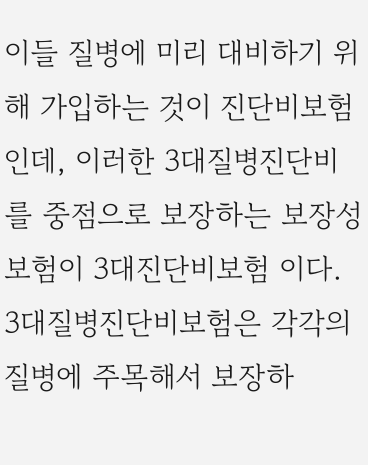이들 질병에 미리 대비하기 위해 가입하는 것이 진단비보험인데, 이러한 3대질병진단비를 중점으로 보장하는 보장성보험이 3대진단비보험 이다. 3대질병진단비보험은 각각의 질병에 주목해서 보장하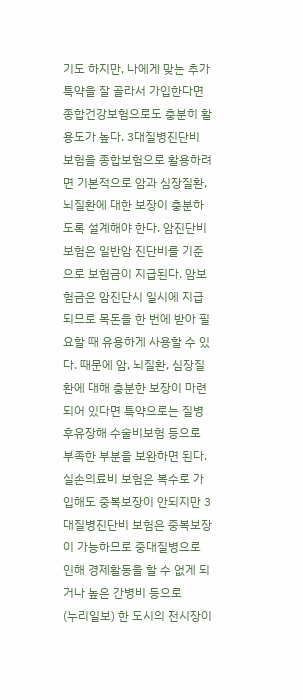기도 하지만, 나에게 맞는 추가 특약을 잘 골라서 가입한다면 종합건강보험으로도 충분히 활용도가 높다. 3대질병진단비 보험을 종합보험으로 활용하려면 기본적으로 암과 심장질환, 뇌질환에 대한 보장이 충분하도록 설계해야 한다. 암진단비 보험은 일반암 진단비를 기준으로 보험금이 지급된다. 암보험금은 암진단시 일시에 지급되므로 목돈을 한 번에 받아 필요할 때 유용하게 사용할 수 있다. 때문에 암, 뇌질환, 심장질환에 대해 충분한 보장이 마련되어 있다면 특약으로는 질병후유장해 수술비보험 등으로 부족한 부분을 보완하면 된다. 실손의료비 보험은 복수로 가입해도 중복보장이 안되지만 3대질병진단비 보험은 중복보장이 가능하므로 중대질병으로 인해 경제활동을 할 수 없게 되거나 높은 간병비 등으로
(누리일보) 한 도시의 전시장이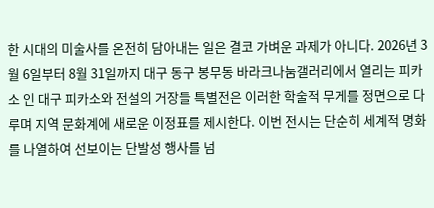한 시대의 미술사를 온전히 담아내는 일은 결코 가벼운 과제가 아니다. 2026년 3월 6일부터 8월 31일까지 대구 동구 봉무동 바라크나눔갤러리에서 열리는 피카소 인 대구 피카소와 전설의 거장들 특별전은 이러한 학술적 무게를 정면으로 다루며 지역 문화계에 새로운 이정표를 제시한다. 이번 전시는 단순히 세계적 명화를 나열하여 선보이는 단발성 행사를 넘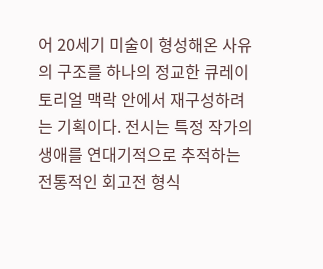어 20세기 미술이 형성해온 사유의 구조를 하나의 정교한 큐레이토리얼 맥락 안에서 재구성하려는 기획이다. 전시는 특정 작가의 생애를 연대기적으로 추적하는 전통적인 회고전 형식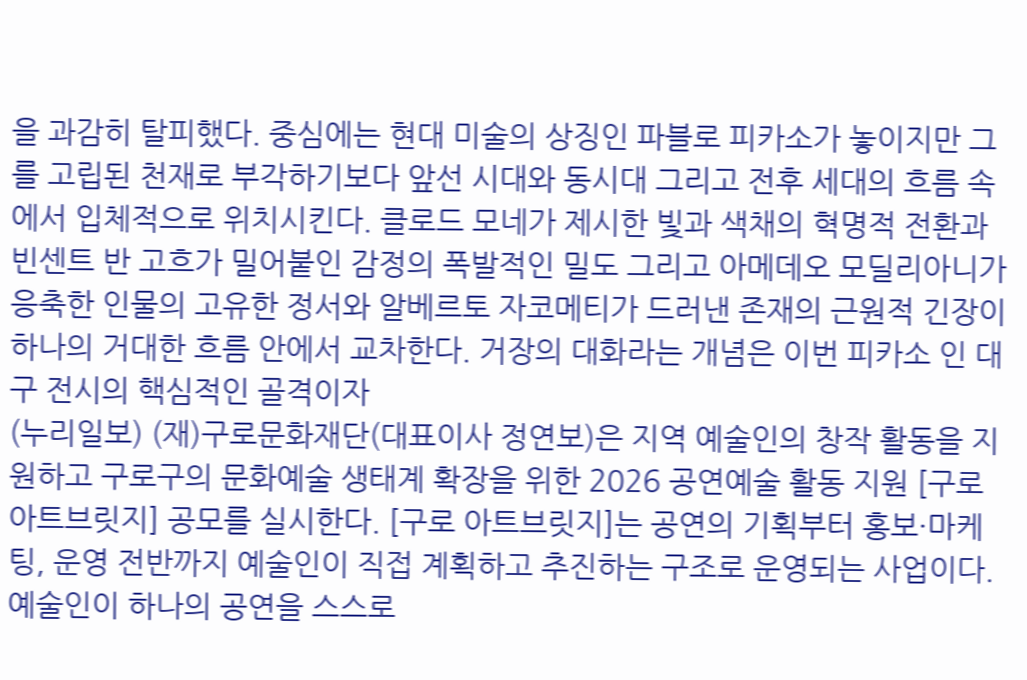을 과감히 탈피했다. 중심에는 현대 미술의 상징인 파블로 피카소가 놓이지만 그를 고립된 천재로 부각하기보다 앞선 시대와 동시대 그리고 전후 세대의 흐름 속에서 입체적으로 위치시킨다. 클로드 모네가 제시한 빛과 색채의 혁명적 전환과 빈센트 반 고흐가 밀어붙인 감정의 폭발적인 밀도 그리고 아메데오 모딜리아니가 응축한 인물의 고유한 정서와 알베르토 자코메티가 드러낸 존재의 근원적 긴장이 하나의 거대한 흐름 안에서 교차한다. 거장의 대화라는 개념은 이번 피카소 인 대구 전시의 핵심적인 골격이자
(누리일보) (재)구로문화재단(대표이사 정연보)은 지역 예술인의 창작 활동을 지원하고 구로구의 문화예술 생태계 확장을 위한 2026 공연예술 활동 지원 [구로 아트브릿지] 공모를 실시한다. [구로 아트브릿지]는 공연의 기획부터 홍보·마케팅, 운영 전반까지 예술인이 직접 계획하고 추진하는 구조로 운영되는 사업이다. 예술인이 하나의 공연을 스스로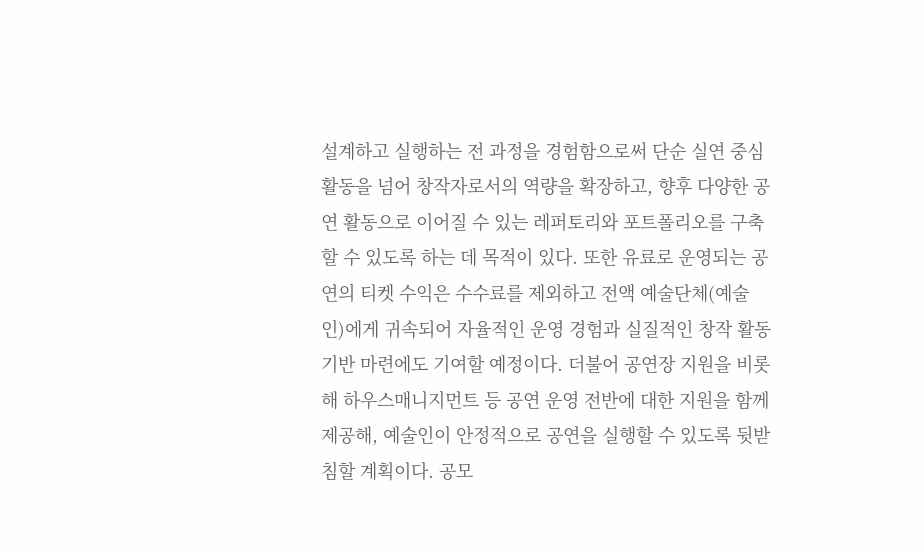설계하고 실행하는 전 과정을 경험함으로써 단순 실연 중심 활동을 넘어 창작자로서의 역량을 확장하고, 향후 다양한 공연 활동으로 이어질 수 있는 레퍼토리와 포트폴리오를 구축할 수 있도록 하는 데 목적이 있다. 또한 유료로 운영되는 공연의 티켓 수익은 수수료를 제외하고 전액 예술단체(예술인)에게 귀속되어 자율적인 운영 경험과 실질적인 창작 활동 기반 마련에도 기여할 예정이다. 더불어 공연장 지원을 비롯해 하우스매니지먼트 등 공연 운영 전반에 대한 지원을 함께 제공해, 예술인이 안정적으로 공연을 실행할 수 있도록 뒷받침할 계획이다. 공모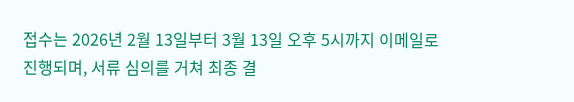접수는 2026년 2월 13일부터 3월 13일 오후 5시까지 이메일로 진행되며, 서류 심의를 거쳐 최종 결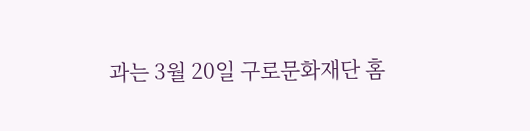과는 3월 20일 구로문화재단 홈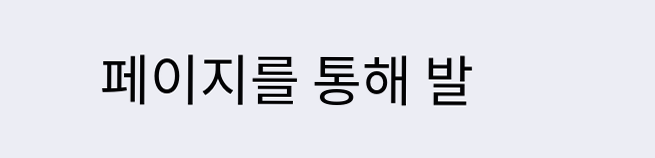페이지를 통해 발